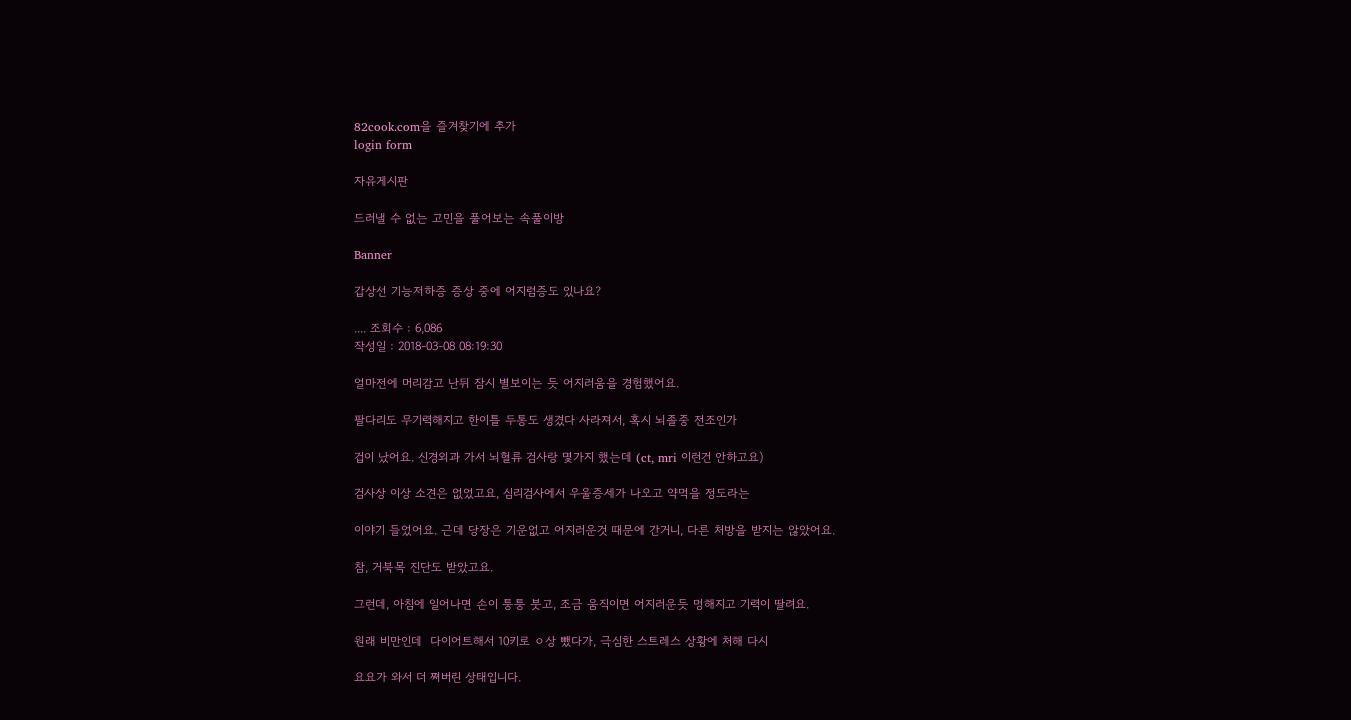82cook.com을 즐겨찾기에 추가
login form

자유게시판

드러낼 수 없는 고민을 풀어보는 속풀이방

Banner

갑상선 기능저하증 증상 중에 어지럼증도 있나요?

.... 조회수 : 6,086
작성일 : 2018-03-08 08:19:30

얼마전에 머리감고 난뒤 잠시 별보이는 듯 어지러움을 경험했어요.

팔다리도 무기력해지고 한이틀 두통도 생겼다 사라져서, 혹시 뇌졸중 전조인가

겁이 났어요. 신경외과 가서 뇌혈류 검사랑 몇가지 했는데 (ct, mri 이런건 안하고요)

검사상 이상 소견은 없었고요, 심리검사에서 우울증세가 나오고 약먹을 정도라는

이야기 들었어요. 근데 당장은 기운없고 어지러운것 때문에 간거니, 다른 처방을 받지는 않았어요.

참, 거북목 진단도 받았고요.

그런데, 아침에 일어나면 손이 퉁퉁 붓고, 조금 움직이면 어지러운듯 멍해지고 기력이 딸려요.

원래 비만인데  다이어트해서 10키로 ㅇ상 뺐다가, 극심한 스트레스 상황에 처해 다시

요요가 와서 더 쪄버린 상태입니다.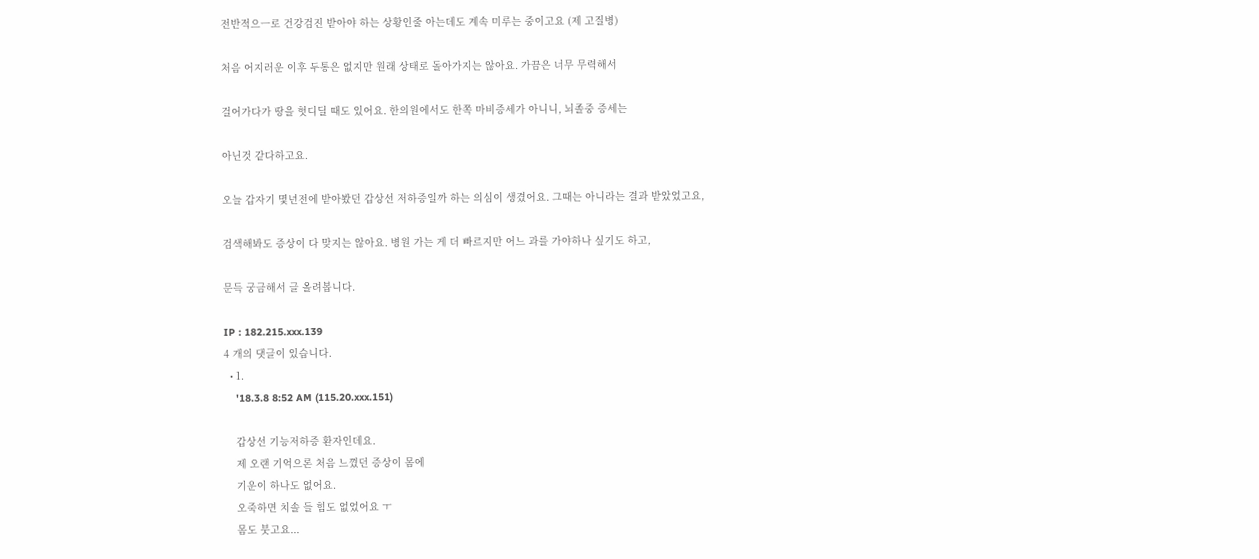전반적으ㅡ로 건강검진 받아야 하는 상황인줄 아는데도 계속 미루는 중이고요 (제 고질병)

처음 어지러운 이후 두통은 없지만 원래 상태로 돌아가지는 않아요. 가끔은 너무 무력해서

걸어가다가 땅을 헛디딜 때도 있어요. 한의원에서도 한쪽 마비증세가 아니니, 뇌졸중 증세는

아닌것 같다하고요.

오늘 갑자기 몇년전에 받아봤던 갑상선 저하증일까 하는 의심이 생겼어요. 그때는 아니라는 결과 받았었고요,

검색해봐도 증상이 다 맞지는 않아요. 병원 가는 게 더 빠르지만 어느 과를 가야하나 싶기도 하고,

문득 궁금해서 글 올려봅니다.

IP : 182.215.xxx.139
4 개의 댓글이 있습니다.
  • 1.
    '18.3.8 8:52 AM (115.20.xxx.151)

    갑상선 기능저하증 환자인데요.
    제 오랜 기억으론 처음 느꼈던 증상이 몸에
    기운이 하나도 없어요.
    오죽하면 치솔 들 힘도 없었어요 ㅜ
    몸도 붓고요...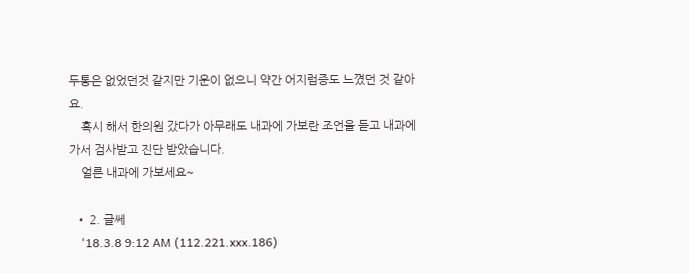두통은 없었던것 같지만 기운이 없으니 약간 어지럼증도 느꼈던 것 같아요.
    혹시 해서 한의원 갔다가 아무래도 내과에 가보란 조언을 듣고 내과에 가서 검사받고 진단 받았습니다.
    얼른 내과에 가보세요~

  • 2. 글쎄
    '18.3.8 9:12 AM (112.221.xxx.186)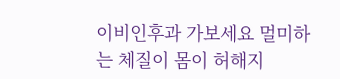이비인후과 가보세요 멀미하는 체질이 몸이 허해지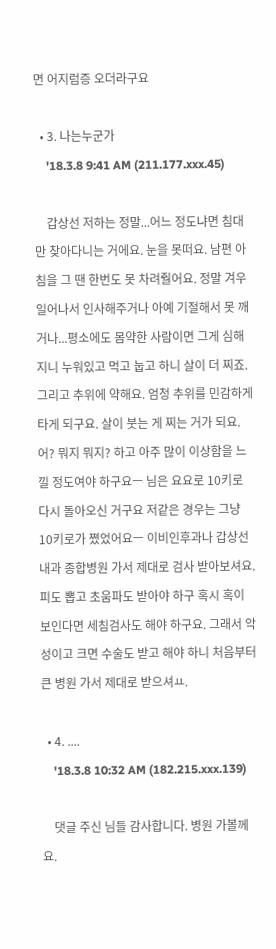면 어지럼증 오더라구요

  • 3. 나는누군가
    '18.3.8 9:41 AM (211.177.xxx.45)

    갑상선 저하는 정말...어느 정도냐면 침대만 찾아다니는 거에요. 눈을 못떠요. 남편 아침을 그 땐 한번도 못 차려줠어요. 정말 겨우 일어나서 인사해주거나 아예 기절해서 못 깨거나...평소에도 몸약한 사람이면 그게 심해지니 누워있고 먹고 눕고 하니 살이 더 찌죠. 그리고 추위에 약해요. 엄청 추위를 민감하게 타게 되구요. 살이 붓는 게 찌는 거가 되요. 어? 뭐지 뭐지? 하고 아주 많이 이상함을 느낄 정도여야 하구요ㅡ 님은 요요로 10키로 다시 돌아오신 거구요 저같은 경우는 그냥 10키로가 쪘었어요ㅡ 이비인후과나 갑상선내과 종합병원 가서 제대로 검사 받아보셔요. 피도 뽑고 초움파도 받아야 하구 혹시 혹이 보인다면 세침검사도 해야 하구요. 그래서 악성이고 크면 수술도 받고 해야 하니 처음부터 큰 병원 가서 제대로 받으셔ㅛ.

  • 4. ....
    '18.3.8 10:32 AM (182.215.xxx.139)

    댓글 주신 님들 감사합니다. 병원 가볼께요.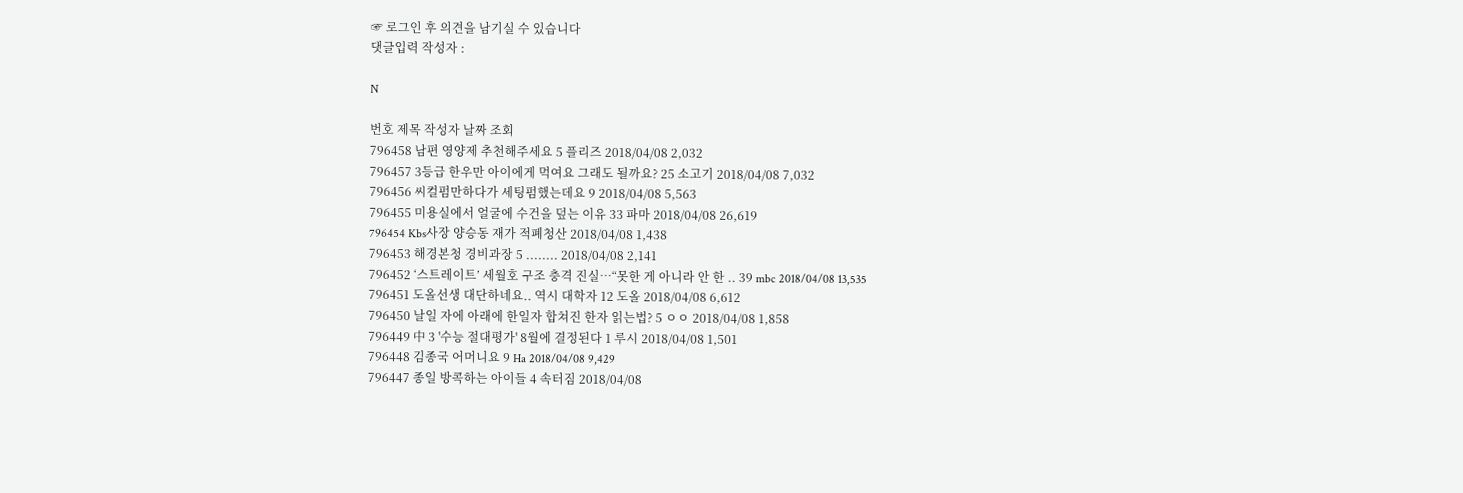☞ 로그인 후 의견을 남기실 수 있습니다
댓글입력 작성자 :

N

번호 제목 작성자 날짜 조회
796458 남편 영양제 추천해주세요 5 플리즈 2018/04/08 2,032
796457 3등급 한우만 아이에게 먹여요 그래도 될까요? 25 소고기 2018/04/08 7,032
796456 씨컬펌만하다가 세팅펌했는데요 9 2018/04/08 5,563
796455 미용실에서 얼굴에 수건을 덮는 이유 33 파마 2018/04/08 26,619
796454 Kbs사장 양승동 재가 적폐청산 2018/04/08 1,438
796453 해경본청 경비과장 5 ........ 2018/04/08 2,141
796452 ‘스트레이트’ 세월호 구조 충격 진실…“못한 게 아니라 안 한 .. 39 mbc 2018/04/08 13,535
796451 도올선생 대단하네요.. 역시 대학자 12 도올 2018/04/08 6,612
796450 날일 자에 아래에 한일자 합쳐진 한자 읽는법? 5 ㅇㅇ 2018/04/08 1,858
796449 中 3 '수능 절대평가' 8월에 결정된다 1 루시 2018/04/08 1,501
796448 김종국 어머니요 9 Ha 2018/04/08 9,429
796447 종일 방콕하는 아이들 4 속터짐 2018/04/08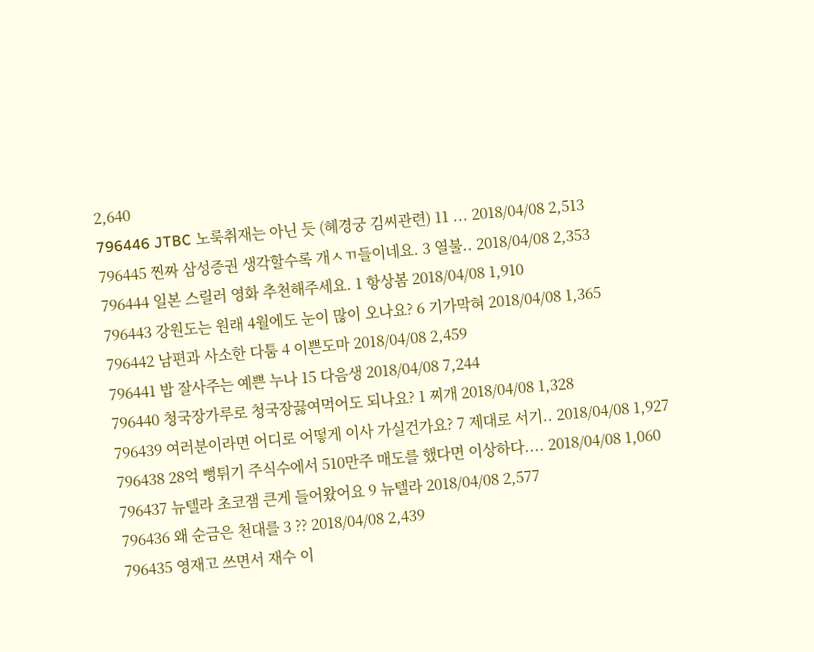2,640
796446 JTBC 노룩취재는 아닌 듯 (혜경궁 김씨관련) 11 ... 2018/04/08 2,513
796445 찐짜 삼성증권 생각할수록 개ㅅㄲ들이네요. 3 열불.. 2018/04/08 2,353
796444 일본 스릴러 영화 추천해주세요. 1 항상봄 2018/04/08 1,910
796443 강원도는 원래 4월에도 눈이 많이 오나요? 6 기가막혀 2018/04/08 1,365
796442 남편과 사소한 다툼 4 이쁜도마 2018/04/08 2,459
796441 밥 잘사주는 예쁜 누나 15 다음생 2018/04/08 7,244
796440 청국장가루로 청국장끓여먹어도 되나요? 1 찌개 2018/04/08 1,328
796439 여러분이라면 어디로 어떻게 이사 가실건가요? 7 제대로 서기.. 2018/04/08 1,927
796438 28억 뻥튀기 주식수에서 510만주 매도를 했다면 이상하다.... 2018/04/08 1,060
796437 뉴텔라 초코잼 큰게 들어왔어요 9 뉴텔라 2018/04/08 2,577
796436 왜 순금은 천대를 3 ?? 2018/04/08 2,439
796435 영재고 쓰면서 재수 이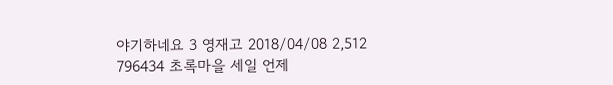야기하네요 3 영재고 2018/04/08 2,512
796434 초록마을 세일 언제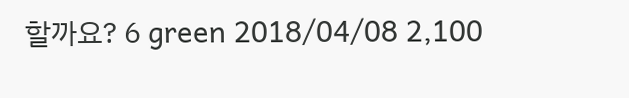할까요? 6 green 2018/04/08 2,100